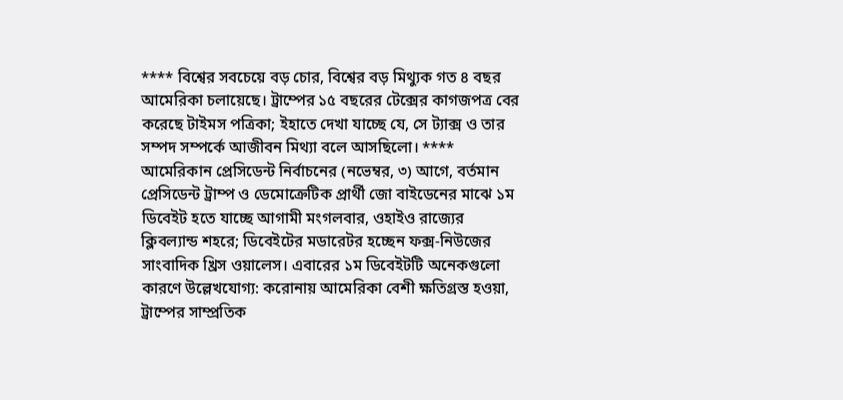**** বিশ্বের সবচেয়ে বড় চোর, বিশ্বের বড় মিথ্যুক গত ৪ বছর আমেরিকা চলায়েছে। ট্রাম্পের ১৫ বছরের টেক্সের কাগজপত্র বের করেছে টাইমস পত্রিকা; ইহাতে দেখা যাচ্ছে যে, সে ট্যাক্স ও তার সম্পদ সম্পর্কে আজীবন মিথ্যা বলে আসছিলো। ****
আমেরিকান প্রেসিডেন্ট নির্বাচনের (নভেম্বর, ৩) আগে, বর্তমান প্রেসিডেন্ট ট্রাম্প ও ডেমোক্রেটিক প্রার্থী জো বাইডেনের মাঝে ১ম ডিবেইট হতে যাচ্ছে আগামী মংগলবার, ওহাইও রাজ্যের ক্লিবল্যান্ড শহরে; ডিবেইটের মডারেটর হচ্ছেন ফক্স-নিউজের সাংবাদিক খ্রিস ওয়ালেস। এবারের ১ম ডিবেইটটি অনেকগুলো কারণে উল্লেখযোগ্য: করোনায় আমেরিকা বেশী ক্ষতিগ্রস্ত হওয়া, ট্রাম্পের সাম্প্রতিক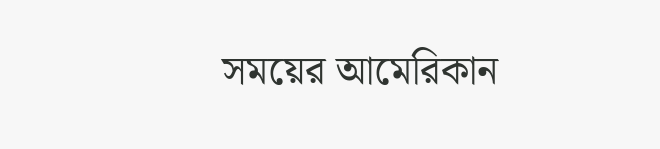সময়ের আমেরিকান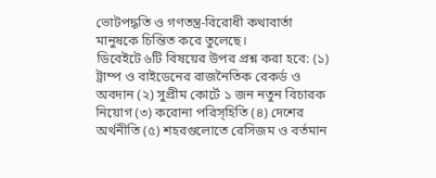ভোটপদ্ধতি ও গণতন্ত্র-বিরোধী কথাবার্তা মানুষকে চিন্তিত করে তুলেছে।
ডিবেইটে ৬টি বিষয়ের উপর প্রশ্ন করা হবে: (১) ট্রাম্প ও বাইডেনের রাজনৈতিক রেকর্ড ও অবদান (২) সুপ্রীম কোর্টে ১ জন নতুন বিচারক নিয়োগ (৩) করোনা পরিস্হিতি (৪) দেশের অর্থনীতি (৫) শহরগুলোতে রেসিজম ও বর্তমান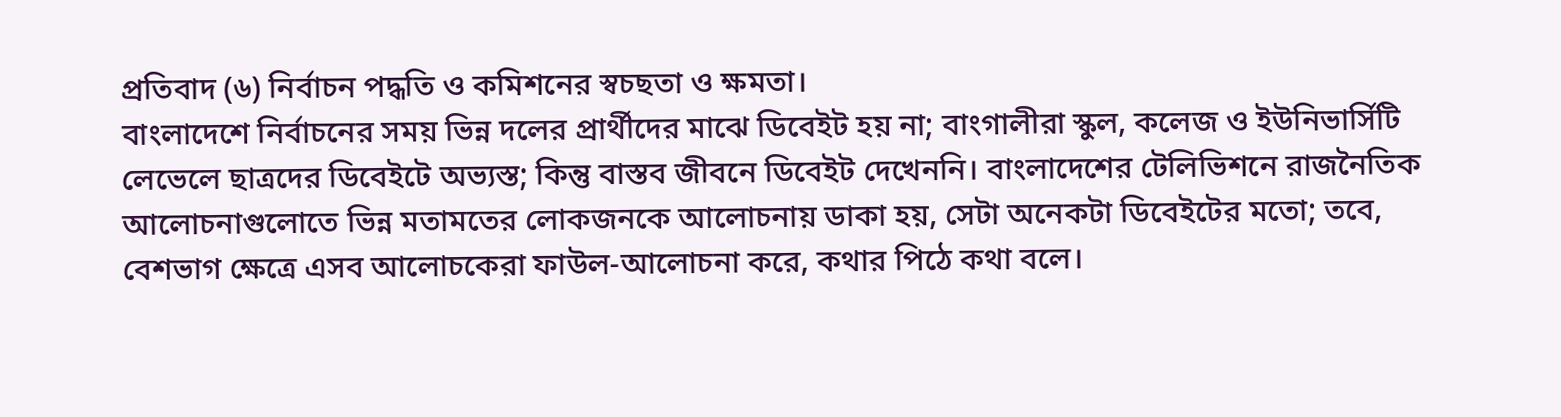প্রতিবাদ (৬) নির্বাচন পদ্ধতি ও কমিশনের স্বচছতা ও ক্ষমতা।
বাংলাদেশে নির্বাচনের সময় ভিন্ন দলের প্রার্থীদের মাঝে ডিবেইট হয় না; বাংগালীরা স্কুল, কলেজ ও ইউনিভার্সিটি লেভেলে ছাত্রদের ডিবেইটে অভ্যস্ত; কিন্তু বাস্তব জীবনে ডিবেইট দেখেননি। বাংলাদেশের টেলিভিশনে রাজনৈতিক আলোচনাগুলোতে ভিন্ন মতামতের লোকজনকে আলোচনায় ডাকা হয়, সেটা অনেকটা ডিবেইটের মতো; তবে, বেশভাগ ক্ষেত্রে এসব আলোচকেরা ফাউল-আলোচনা করে, কথার পিঠে কথা বলে।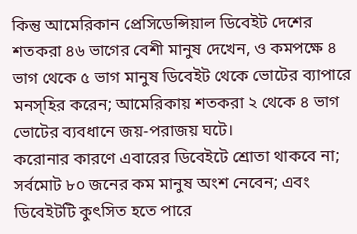কিন্তু আমেরিকান প্রেসিডেন্সিয়াল ডিবেইট দেশের শতকরা ৪৬ ভাগের বেশী মানুষ দেখেন, ও কমপক্ষে ৪ ভাগ থেকে ৫ ভাগ মানুষ ডিবেইট থেকে ভোটের ব্যাপারে মনস্হির করেন; আমেরিকায় শতকরা ২ থেকে ৪ ভাগ ভোটের ব্যবধানে জয়-পরাজয় ঘটে।
করোনার কারণে এবারের ডিবেইটে শ্রোতা থাকবে না; সর্বমোট ৮০ জনের কম মানুষ অংশ নেবেন; এবং ডিবেইটটি কুৎসিত হতে পারে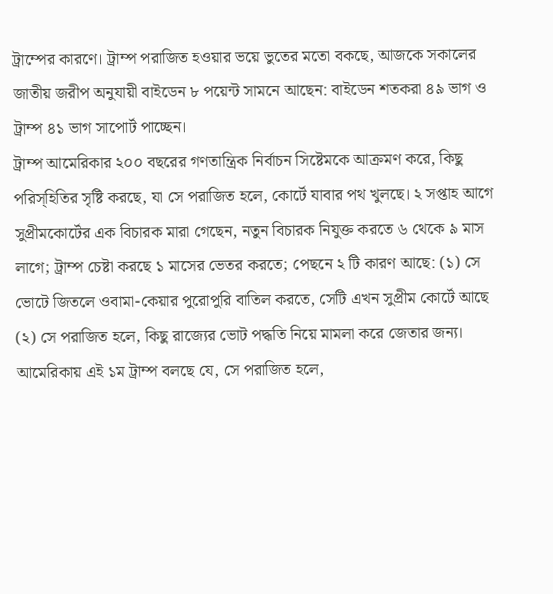ট্রাম্পের কারণে। ট্রাম্প পরাজিত হওয়ার ভয়ে ভুতের মতো বকছে, আজকে সকালের জাতীয় জরীপ অনুযায়ী বাইডেন ৮ পয়েন্ট সামনে আছেন: বাইডেন শতকরা ৪৯ ভাগ ও ট্রাম্প ৪১ ভাগ সাপোর্ট পাচ্ছেন।
ট্রাম্প আমেরিকার ২০০ বছরের গণতান্ত্রিক নির্বাচন সিষ্টেমকে আক্রমণ করে, কিছু পরিস্হিতির সৃষ্টি করছে, যা সে পরাজিত হলে, কোর্টে যাবার পথ খুলছে। ২ সপ্তাহ আগে সুপ্রীমকোর্টের এক বিচারক মারা গেছেন, নতুন বিচারক নিযুক্ত করতে ৬ থেকে ৯ মাস লাগে; ট্রাম্প চেষ্টা করছে ১ মাসের ভেতর করতে; পেছনে ২ টি কারণ আছে: (১) সে ভোটে জিতলে ওবামা-কেয়ার পুরোপুরি বাতিল করতে, সেটি এখন সুপ্রীম কোর্টে আছে (২) সে পরাজিত হলে, কিছু রাজ্যের ভোট পদ্ধতি নিয়ে মামলা করে জেতার জন্য।
আমেরিকায় এই ১ম ট্রাম্প বলছে যে, সে পরাজিত হলে,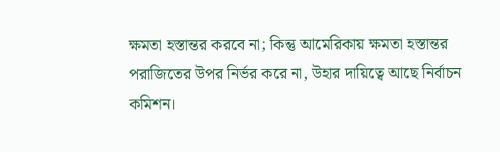ক্ষমতা হস্তান্তর করবে না; কিন্তু আমেরিকায় ক্ষমতা হস্তান্তর পরাজিতের উপর নির্ভর করে না, উহার দায়িত্বে আছে নির্বাচন কমিশন।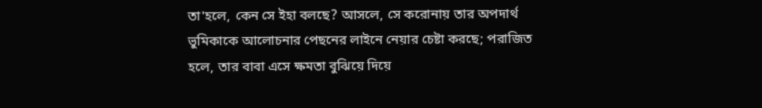তা'হলে, কেন সে ইহা বলছে? আসলে, সে করোনায় তার অপদার্থ ভুমিকাকে আলোচনার পেছনের লাইনে নেয়ার চেষ্টা করছে; পরাজিত হলে, তার বাবা এসে ক্ষমতা বুঝিয়ে দিয়ে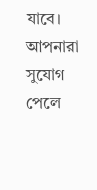যাবে।
আপনারা সুযোগ পেলে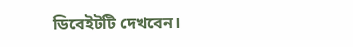ডিবেইটটি দেখবেন।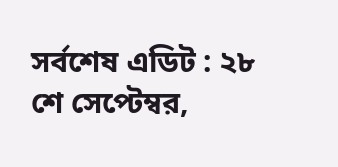সর্বশেষ এডিট : ২৮ শে সেপ্টেম্বর,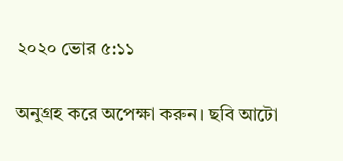২০২০ ভোর ৫:১১

অনুগ্রহ করে অপেক্ষা করুন। ছবি আটো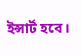ইন্সার্ট হবে।